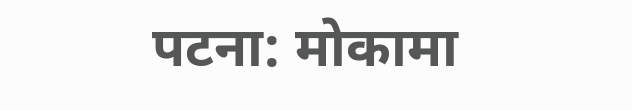पटना: मोकामा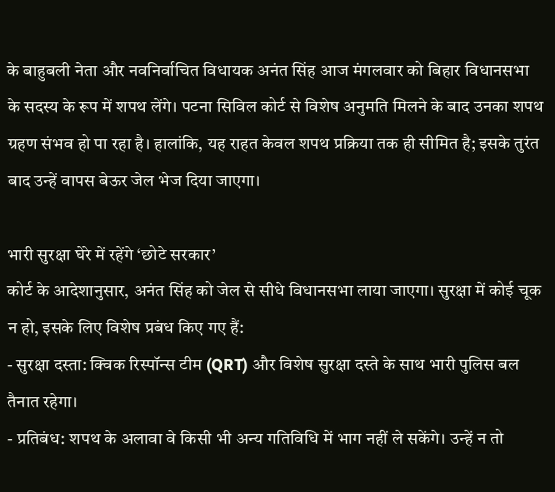के बाहुबली नेता और नवनिर्वाचित विधायक अनंत सिंह आज मंगलवार को बिहार विधानसभा के सदस्य के रूप में शपथ लेंगे। पटना सिविल कोर्ट से विशेष अनुमति मिलने के बाद उनका शपथ ग्रहण संभव हो पा रहा है। हालांकि, यह राहत केवल शपथ प्रक्रिया तक ही सीमित है; इसके तुरंत बाद उन्हें वापस बेऊर जेल भेज दिया जाएगा।

भारी सुरक्षा घेरे में रहेंगे ‘छोटे सरकार’
कोर्ट के आदेशानुसार, अनंत सिंह को जेल से सीधे विधानसभा लाया जाएगा। सुरक्षा में कोई चूक न हो, इसके लिए विशेष प्रबंध किए गए हैं:
- सुरक्षा दस्ता: क्विक रिस्पॉन्स टीम (QRT) और विशेष सुरक्षा दस्ते के साथ भारी पुलिस बल तैनात रहेगा।
- प्रतिबंध: शपथ के अलावा वे किसी भी अन्य गतिविधि में भाग नहीं ले सकेंगे। उन्हें न तो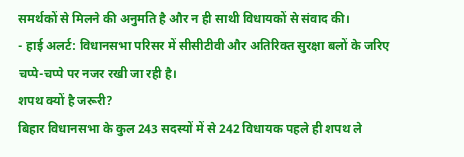समर्थकों से मिलने की अनुमति है और न ही साथी विधायकों से संवाद की।
- हाई अलर्ट: विधानसभा परिसर में सीसीटीवी और अतिरिक्त सुरक्षा बलों के जरिए चप्पे-चप्पे पर नजर रखी जा रही है।
शपथ क्यों है जरूरी?
बिहार विधानसभा के कुल 243 सदस्यों में से 242 विधायक पहले ही शपथ ले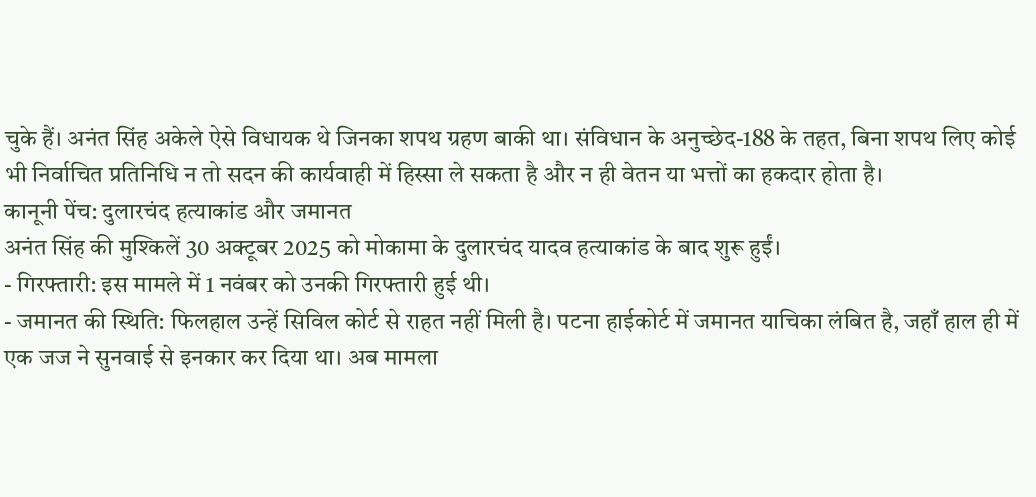चुके हैं। अनंत सिंह अकेले ऐसे विधायक थे जिनका शपथ ग्रहण बाकी था। संविधान के अनुच्छेद-188 के तहत, बिना शपथ लिए कोई भी निर्वाचित प्रतिनिधि न तो सदन की कार्यवाही में हिस्सा ले सकता है और न ही वेतन या भत्तों का हकदार होता है।
कानूनी पेंच: दुलारचंद हत्याकांड और जमानत
अनंत सिंह की मुश्किलें 30 अक्टूबर 2025 को मोकामा के दुलारचंद यादव हत्याकांड के बाद शुरू हुईं।
- गिरफ्तारी: इस मामले में 1 नवंबर को उनकी गिरफ्तारी हुई थी।
- जमानत की स्थिति: फिलहाल उन्हें सिविल कोर्ट से राहत नहीं मिली है। पटना हाईकोर्ट में जमानत याचिका लंबित है, जहाँ हाल ही में एक जज ने सुनवाई से इनकार कर दिया था। अब मामला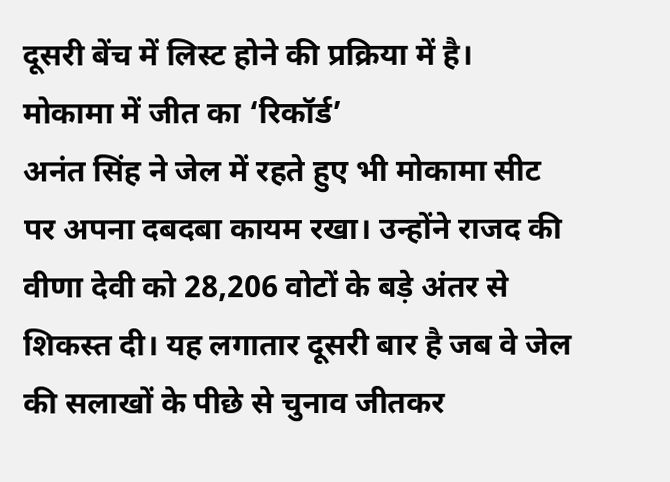दूसरी बेंच में लिस्ट होने की प्रक्रिया में है।
मोकामा में जीत का ‘रिकॉर्ड’
अनंत सिंह ने जेल में रहते हुए भी मोकामा सीट पर अपना दबदबा कायम रखा। उन्होंने राजद की वीणा देवी को 28,206 वोटों के बड़े अंतर से शिकस्त दी। यह लगातार दूसरी बार है जब वे जेल की सलाखों के पीछे से चुनाव जीतकर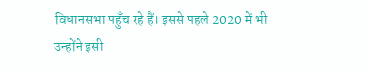विधानसभा पहुँच रहे हैं। इससे पहले 2020 में भी उन्होंने इसी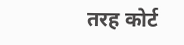तरह कोर्ट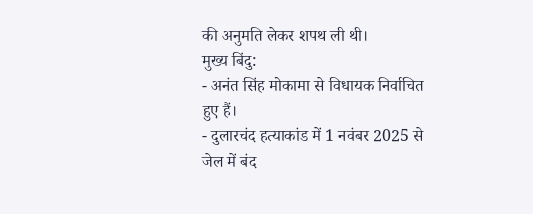की अनुमति लेकर शपथ ली थी।
मुख्य बिंदु:
- अनंत सिंह मोकामा से विधायक निर्वाचित हुए हैं।
- दुलारचंद हत्याकांड में 1 नवंबर 2025 से जेल में बंद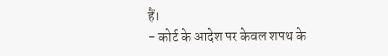हैं।
- कोर्ट के आदेश पर केवल शपथ के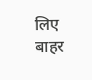लिए बाहर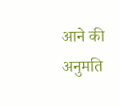आने की अनुमति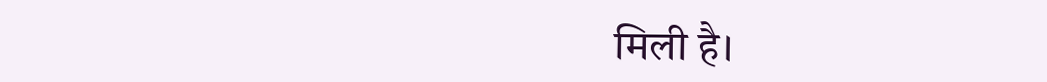मिली है।